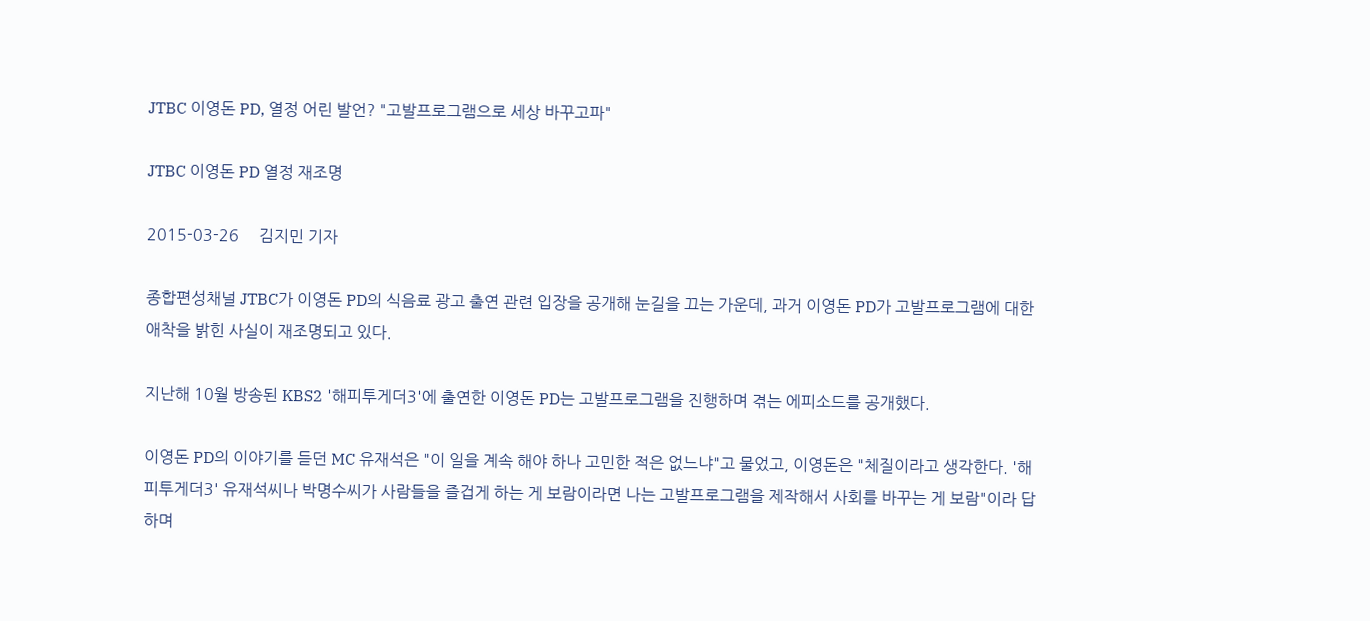JTBC 이영돈 PD, 열정 어린 발언? "고발프로그램으로 세상 바꾸고파"

JTBC 이영돈 PD 열정 재조명

2015-03-26     김지민 기자

종합편성채널 JTBC가 이영돈 PD의 식음료 광고 출연 관련 입장을 공개해 눈길을 끄는 가운데, 과거 이영돈 PD가 고발프로그램에 대한 애착을 밝힌 사실이 재조명되고 있다.

지난해 10월 방송된 KBS2 '해피투게더3'에 출연한 이영돈 PD는 고발프로그램을 진행하며 겪는 에피소드를 공개했다.

이영돈 PD의 이야기를 듣던 MC 유재석은 "이 일을 계속 해야 하나 고민한 적은 없느냐"고 물었고, 이영돈은 "체질이라고 생각한다. '해피투게더3' 유재석씨나 박명수씨가 사람들을 즐겁게 하는 게 보람이라면 나는 고발프로그램을 제작해서 사회를 바꾸는 게 보람"이라 답하며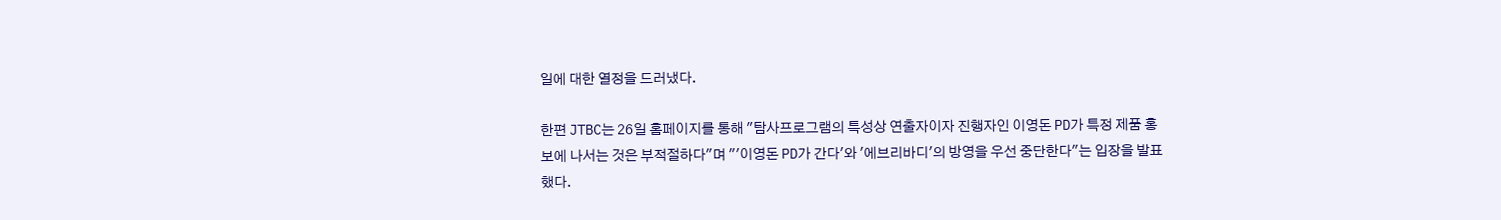일에 대한 열정을 드러냈다.

한편 JTBC는 26일 홈페이지를 통해 "탐사프로그램의 특성상 연출자이자 진행자인 이영돈 PD가 특정 제품 홍보에 나서는 것은 부적절하다"며 "'이영돈 PD가 간다'와 '에브리바디'의 방영을 우선 중단한다"는 입장을 발표했다.